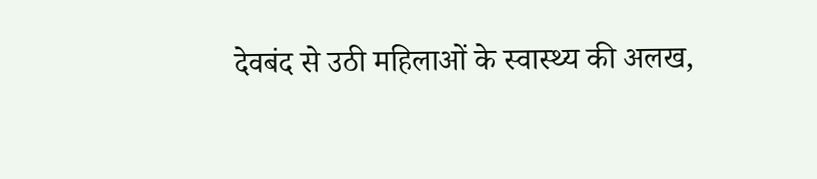देवबंद से उठी महिलाओं के स्वास्थ्य की अलख,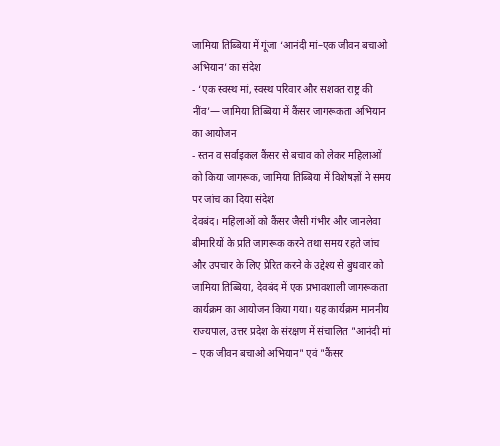जामिया तिब्बिया में गूंजा ‘आनंदी मां–एक जीवन बचाओ अभियान’ का संदेश
- ‘एक स्वस्थ मां, स्वस्थ परिवार और सशक्त राष्ट्र की नींव’— जामिया तिब्बिया में कैंसर जागरूकता अभियान का आयोजन
- स्तन व सर्वाइकल कैंसर से बचाव को लेकर महिलाओं को किया जागरूक, जामिया तिब्बिया में विशेषज्ञों ने समय पर जांच का दिया संदेश
देवबंद। महिलाओं को कैंसर जैसी गंभीर और जानलेवा बीमारियों के प्रति जागरूक करने तथा समय रहते जांच और उपचार के लिए प्रेरित करने के उद्देश्य से बुधवार को जामिया तिब्बिया, देवबंद में एक प्रभावशाली जागरूकता कार्यक्रम का आयोजन किया गया। यह कार्यक्रम माननीय राज्यपाल, उत्तर प्रदेश के संरक्षण में संचालित "आनंदी मां – एक जीवन बचाओ अभियान" एवं "कैंसर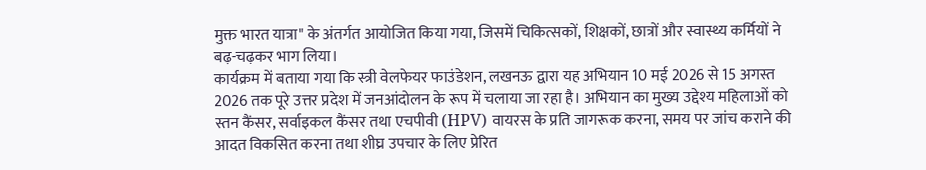मुक्त भारत यात्रा" के अंतर्गत आयोजित किया गया, जिसमें चिकित्सकों, शिक्षकों, छात्रों और स्वास्थ्य कर्मियों ने बढ़-चढ़कर भाग लिया।
कार्यक्रम में बताया गया कि स्त्री वेलफेयर फाउंडेशन, लखनऊ द्वारा यह अभियान 10 मई 2026 से 15 अगस्त 2026 तक पूरे उत्तर प्रदेश में जनआंदोलन के रूप में चलाया जा रहा है। अभियान का मुख्य उद्देश्य महिलाओं को स्तन कैंसर, सर्वाइकल कैंसर तथा एचपीवी (HPV) वायरस के प्रति जागरूक करना, समय पर जांच कराने की आदत विकसित करना तथा शीघ्र उपचार के लिए प्रेरित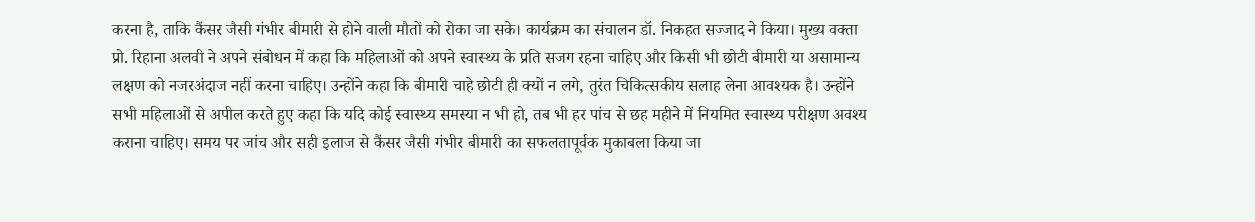करना है, ताकि कैंसर जैसी गंभीर बीमारी से होने वाली मौतों को रोका जा सके। कार्यक्रम का संचालन डॉ. निकहत सज्जाद ने किया। मुख्य वक्ता प्रो. रिहाना अलवी ने अपने संबोधन में कहा कि महिलाओं को अपने स्वास्थ्य के प्रति सजग रहना चाहिए और किसी भी छोटी बीमारी या असामान्य लक्षण को नजरअंदाज नहीं करना चाहिए। उन्होंने कहा कि बीमारी चाहे छोटी ही क्यों न लगे, तुरंत चिकित्सकीय सलाह लेना आवश्यक है। उन्होंने सभी महिलाओं से अपील करते हुए कहा कि यदि कोई स्वास्थ्य समस्या न भी हो, तब भी हर पांच से छह महीने में नियमित स्वास्थ्य परीक्षण अवश्य कराना चाहिए। समय पर जांच और सही इलाज से कैंसर जैसी गंभीर बीमारी का सफलतापूर्वक मुकाबला किया जा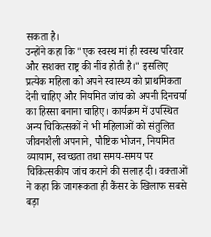सकता है।
उन्होंने कहा कि "एक स्वस्थ मां ही स्वस्थ परिवार और सशक्त राष्ट्र की नींव होती है।" इसलिए प्रत्येक महिला को अपने स्वास्थ्य को प्राथमिकता देनी चाहिए और नियमित जांच को अपनी दिनचर्या का हिस्सा बनाना चाहिए। कार्यक्रम में उपस्थित अन्य चिकित्सकों ने भी महिलाओं को संतुलित जीवनशैली अपनाने, पौष्टिक भोजन, नियमित व्यायाम, स्वच्छता तथा समय-समय पर चिकित्सकीय जांच कराने की सलाह दी। वक्ताओं ने कहा कि जागरूकता ही कैंसर के खिलाफ सबसे बड़ा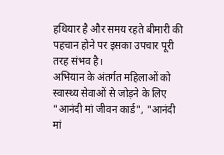हथियार है और समय रहते बीमारी की पहचान होने पर इसका उपचार पूरी तरह संभव है।
अभियान के अंतर्गत महिलाओं को स्वास्थ्य सेवाओं से जोड़ने के लिए "आनंदी मां जीवन कार्ड", "आनंदी मां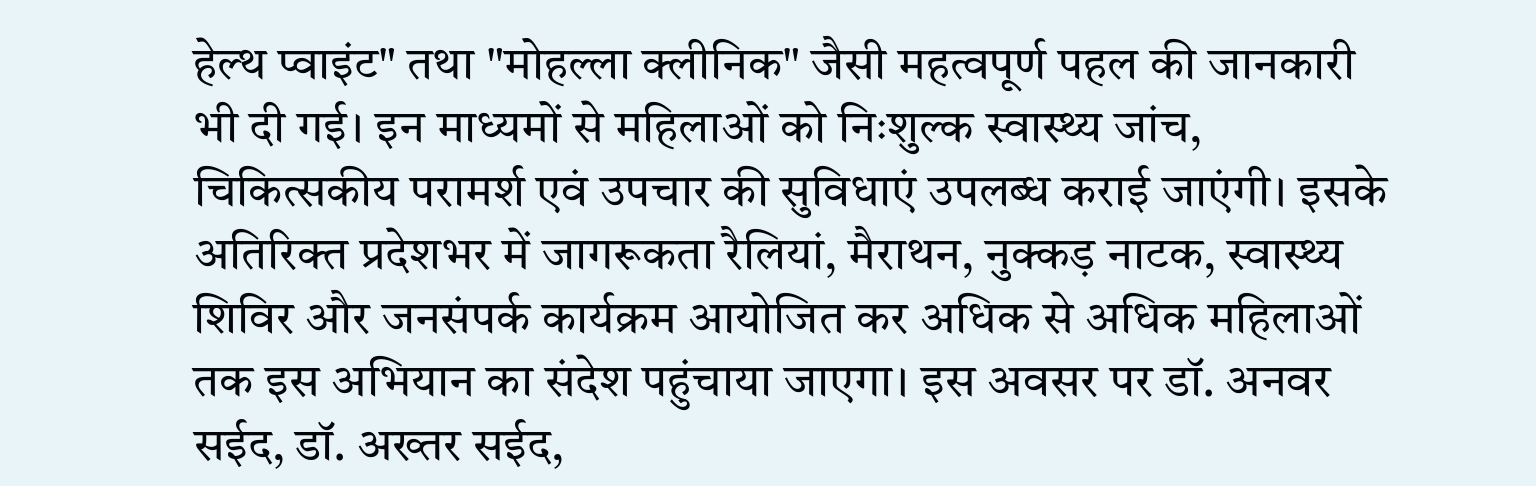हेल्थ प्वाइंट" तथा "मोहल्ला क्लीनिक" जैसी महत्वपूर्ण पहल की जानकारी भी दी गई। इन माध्यमों से महिलाओं को निःशुल्क स्वास्थ्य जांच, चिकित्सकीय परामर्श एवं उपचार की सुविधाएं उपलब्ध कराई जाएंगी। इसके अतिरिक्त प्रदेशभर में जागरूकता रैलियां, मैराथन, नुक्कड़ नाटक, स्वास्थ्य शिविर और जनसंपर्क कार्यक्रम आयोजित कर अधिक से अधिक महिलाओं तक इस अभियान का संदेश पहुंचाया जाएगा। इस अवसर पर डॉ. अनवर सईद, डॉ. अख्तर सईद,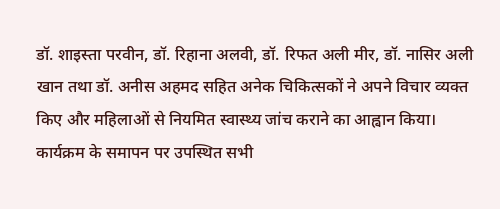डॉ. शाइस्ता परवीन, डॉ. रिहाना अलवी, डॉ. रिफत अली मीर, डॉ. नासिर अली खान तथा डॉ. अनीस अहमद सहित अनेक चिकित्सकों ने अपने विचार व्यक्त किए और महिलाओं से नियमित स्वास्थ्य जांच कराने का आह्वान किया।
कार्यक्रम के समापन पर उपस्थित सभी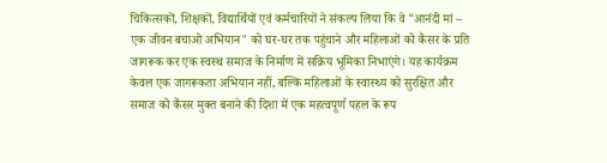चिकित्सकों, शिक्षकों, विद्यार्थियों एवं कर्मचारियों ने संकल्प लिया कि वे "आनंदी मां – एक जीवन बचाओ अभियान" को घर-घर तक पहुंचाने और महिलाओं को कैंसर के प्रति जागरूक कर एक स्वस्थ समाज के निर्माण में सक्रिय भूमिका निभाएंगे। यह कार्यक्रम केवल एक जागरूकता अभियान नहीं, बल्कि महिलाओं के स्वास्थ्य को सुरक्षित और समाज को कैंसर मुक्त बनाने की दिशा में एक महत्वपूर्ण पहल के रूप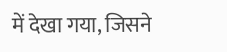में देखा गया, जिसने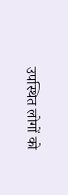उपस्थित लोगों को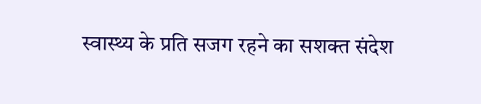स्वास्थ्य के प्रति सजग रहने का सशक्त संदेश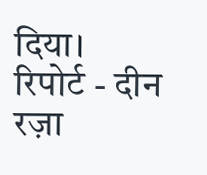दिया।
रिपोर्ट - दीन रज़ा